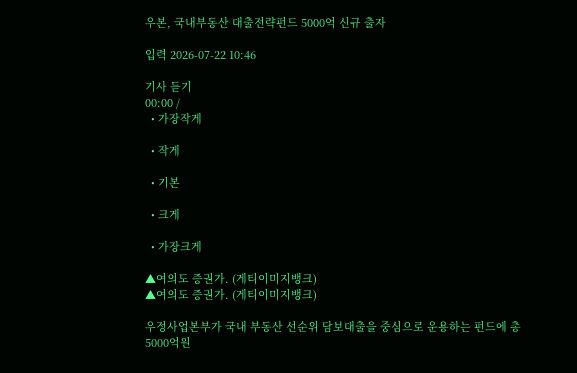우본, 국내부동산 대출전략펀드 5000억 신규 출자

입력 2026-07-22 10:46

기사 듣기
00:00 /
  • 가장작게

  • 작게

  • 기본

  • 크게

  • 가장크게

▲여의도 증권가. (게티이미지뱅크)
▲여의도 증권가. (게티이미지뱅크)

우정사업본부가 국내 부동산 선순위 담보대출을 중심으로 운용하는 펀드에 총 5000억원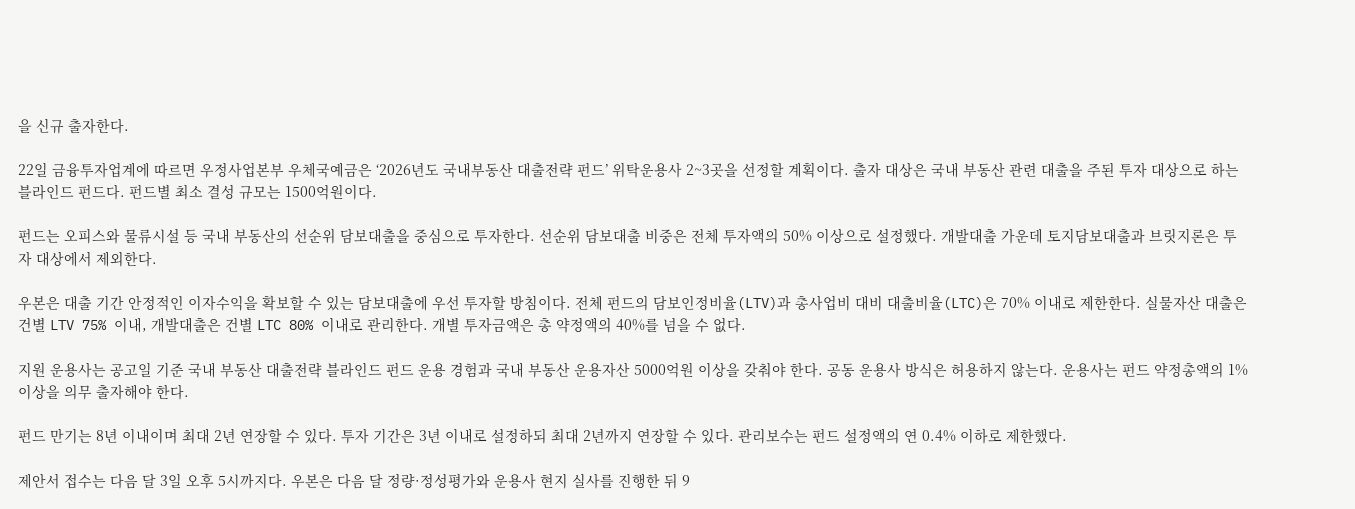을 신규 출자한다.

22일 금융투자업계에 따르면 우정사업본부 우체국예금은 ‘2026년도 국내부동산 대출전략 펀드’ 위탁운용사 2~3곳을 선정할 계획이다. 출자 대상은 국내 부동산 관련 대출을 주된 투자 대상으로 하는 블라인드 펀드다. 펀드별 최소 결성 규모는 1500억원이다.

펀드는 오피스와 물류시설 등 국내 부동산의 선순위 담보대출을 중심으로 투자한다. 선순위 담보대출 비중은 전체 투자액의 50% 이상으로 설정했다. 개발대출 가운데 토지담보대출과 브릿지론은 투자 대상에서 제외한다.

우본은 대출 기간 안정적인 이자수익을 확보할 수 있는 담보대출에 우선 투자할 방침이다. 전체 펀드의 담보인정비율(LTV)과 총사업비 대비 대출비율(LTC)은 70% 이내로 제한한다. 실물자산 대출은 건별 LTV 75% 이내, 개발대출은 건별 LTC 80% 이내로 관리한다. 개별 투자금액은 총 약정액의 40%를 넘을 수 없다.

지원 운용사는 공고일 기준 국내 부동산 대출전략 블라인드 펀드 운용 경험과 국내 부동산 운용자산 5000억원 이상을 갖춰야 한다. 공동 운용사 방식은 허용하지 않는다. 운용사는 펀드 약정총액의 1% 이상을 의무 출자해야 한다.

펀드 만기는 8년 이내이며 최대 2년 연장할 수 있다. 투자 기간은 3년 이내로 설정하되 최대 2년까지 연장할 수 있다. 관리보수는 펀드 설정액의 연 0.4% 이하로 제한했다.

제안서 접수는 다음 달 3일 오후 5시까지다. 우본은 다음 달 정량·정성평가와 운용사 현지 실사를 진행한 뒤 9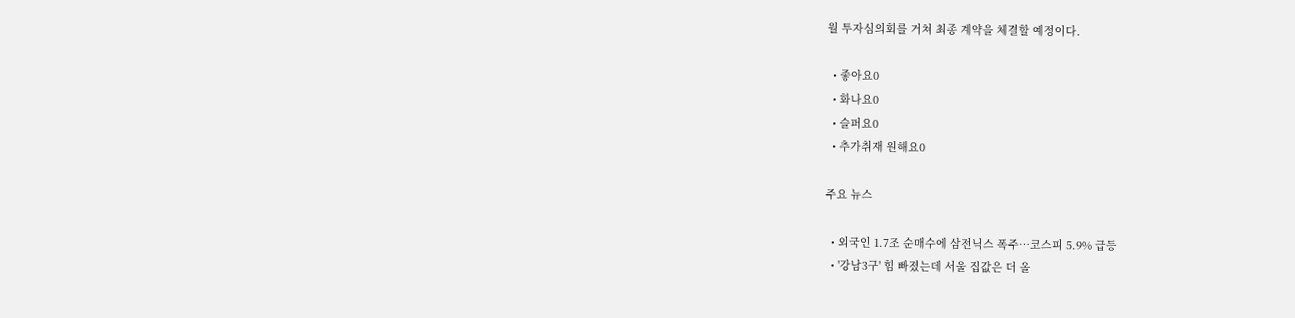월 투자심의회를 거쳐 최종 계약을 체결할 예정이다.

  • 좋아요0
  • 화나요0
  • 슬퍼요0
  • 추가취재 원해요0

주요 뉴스

  • 외국인 1.7조 순매수에 삼전닉스 폭주…코스피 5.9% 급등
  • '강남3구' 힘 빠졌는데 서울 집값은 더 올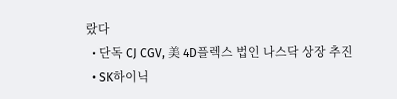랐다
  • 단독 CJ CGV, 美 4D플렉스 법인 나스닥 상장 추진
  • SK하이닉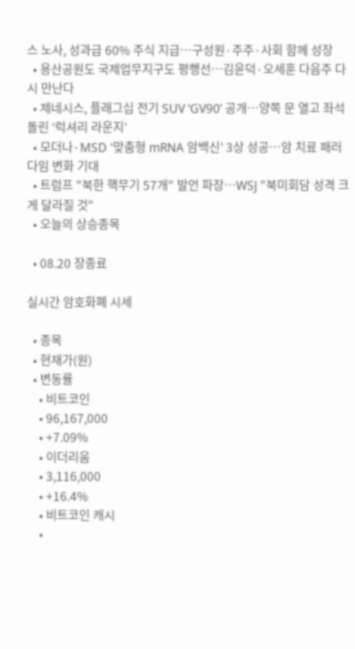스 노사, 성과급 60% 주식 지급…구성원·주주·사회 함께 성장
  • 용산공원도 국제업무지구도 평행선…김윤덕·오세훈 다음주 다시 만난다
  • 제네시스, 플래그십 전기 SUV ‘GV90’ 공개…양쪽 문 열고 좌석 돌린 ‘럭셔리 라운지’
  • 모더나·MSD ‘맞춤형 mRNA 암백신’ 3상 성공…암 치료 패러다임 변화 기대
  • 트럼프 "북한 핵무기 57개" 발언 파장⋯WSJ "북미회담 성격 크게 달라질 것"
  • 오늘의 상승종목

  • 08.20 장종료

실시간 암호화폐 시세

  • 종목
  • 현재가(원)
  • 변동률
    • 비트코인
    • 96,167,000
    • +7.09%
    • 이더리움
    • 3,116,000
    • +16.4%
    • 비트코인 캐시
    •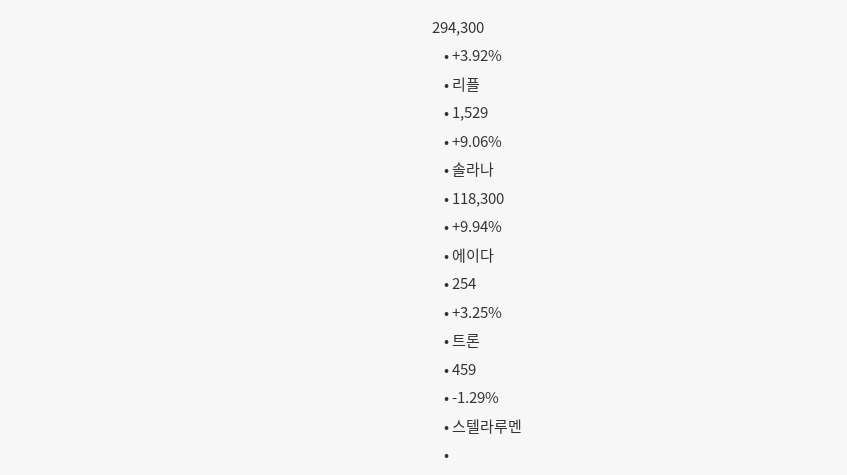294,300
    • +3.92%
    • 리플
    • 1,529
    • +9.06%
    • 솔라나
    • 118,300
    • +9.94%
    • 에이다
    • 254
    • +3.25%
    • 트론
    • 459
    • -1.29%
    • 스텔라루멘
    •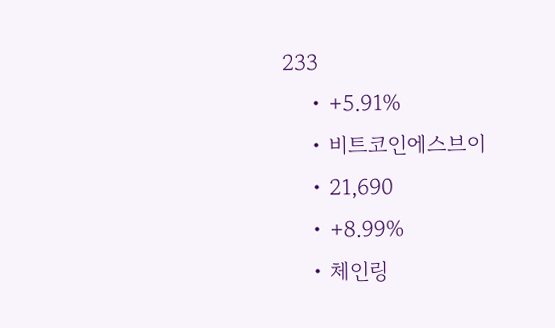233
    • +5.91%
    • 비트코인에스브이
    • 21,690
    • +8.99%
    • 체인링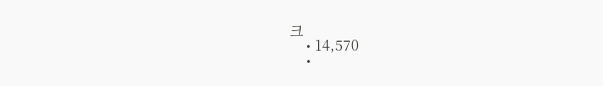크
    • 14,570
    •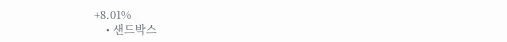+8.01%
    • 샌드박스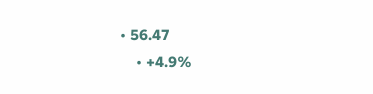• 56.47
    • +4.9%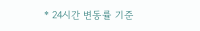* 24시간 변동률 기준